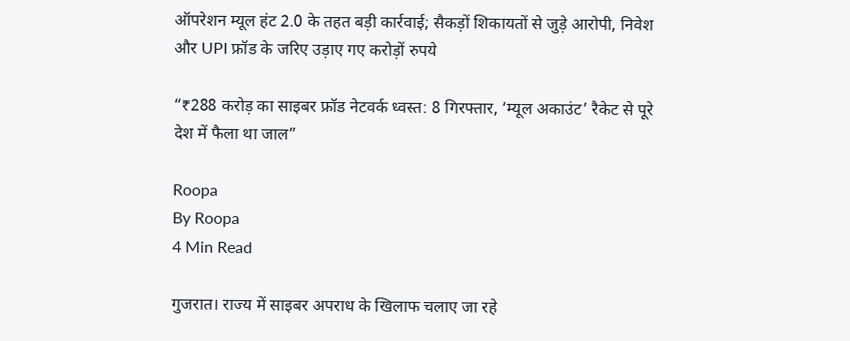ऑपरेशन म्यूल हंट 2.0 के तहत बड़ी कार्रवाई; सैकड़ों शिकायतों से जुड़े आरोपी, निवेश और UPI फ्रॉड के जरिए उड़ाए गए करोड़ों रुपये

“₹288 करोड़ का साइबर फ्रॉड नेटवर्क ध्वस्त: 8 गिरफ्तार, ‘म्यूल अकाउंट’ रैकेट से पूरे देश में फैला था जाल”

Roopa
By Roopa
4 Min Read

गुजरात। राज्य में साइबर अपराध के खिलाफ चलाए जा रहे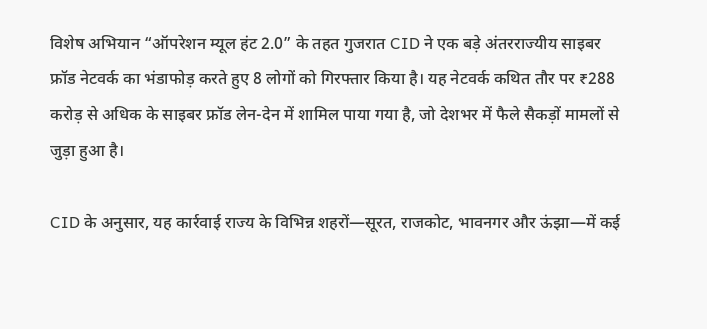विशेष अभियान “ऑपरेशन म्यूल हंट 2.0” के तहत गुजरात CID ने एक बड़े अंतरराज्यीय साइबर फ्रॉड नेटवर्क का भंडाफोड़ करते हुए 8 लोगों को गिरफ्तार किया है। यह नेटवर्क कथित तौर पर ₹288 करोड़ से अधिक के साइबर फ्रॉड लेन-देन में शामिल पाया गया है, जो देशभर में फैले सैकड़ों मामलों से जुड़ा हुआ है।

CID के अनुसार, यह कार्रवाई राज्य के विभिन्न शहरों—सूरत, राजकोट, भावनगर और ऊंझा—में कई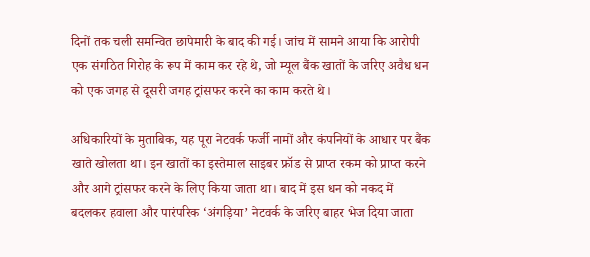दिनों तक चली समन्वित छापेमारी के बाद की गई। जांच में सामने आया कि आरोपी एक संगठित गिरोह के रूप में काम कर रहे थे, जो म्यूल बैंक खातों के जरिए अवैध धन को एक जगह से दूसरी जगह ट्रांसफर करने का काम करते थे।

अधिकारियों के मुताबिक, यह पूरा नेटवर्क फर्जी नामों और कंपनियों के आधार पर बैंक खाते खोलता था। इन खातों का इस्तेमाल साइबर फ्रॉड से प्राप्त रकम को प्राप्त करने और आगे ट्रांसफर करने के लिए किया जाता था। बाद में इस धन को नकद में बदलकर हवाला और पारंपरिक ‘अंगड़िया’ नेटवर्क के जरिए बाहर भेज दिया जाता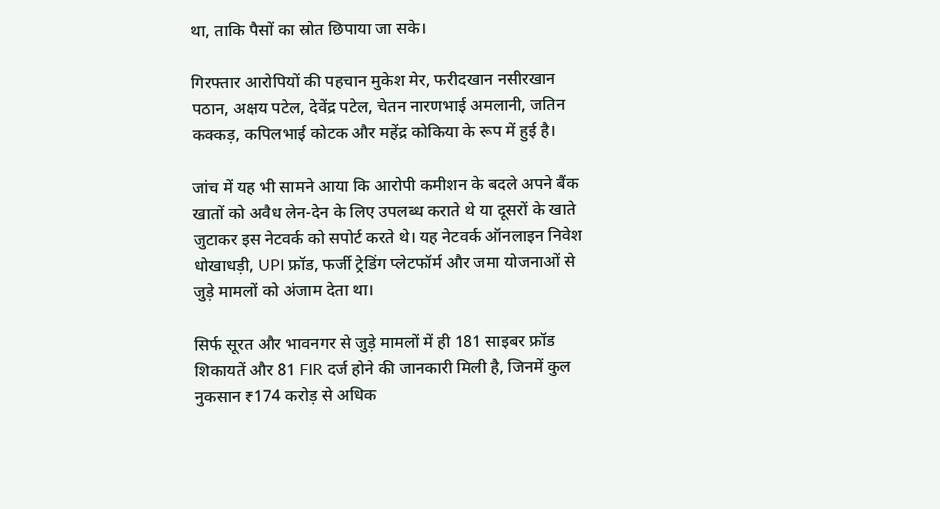था, ताकि पैसों का स्रोत छिपाया जा सके।

गिरफ्तार आरोपियों की पहचान मुकेश मेर, फरीदखान नसीरखान पठान, अक्षय पटेल, देवेंद्र पटेल, चेतन नारणभाई अमलानी, जतिन कक्कड़, कपिलभाई कोटक और महेंद्र कोकिया के रूप में हुई है।

जांच में यह भी सामने आया कि आरोपी कमीशन के बदले अपने बैंक खातों को अवैध लेन-देन के लिए उपलब्ध कराते थे या दूसरों के खाते जुटाकर इस नेटवर्क को सपोर्ट करते थे। यह नेटवर्क ऑनलाइन निवेश धोखाधड़ी, UPI फ्रॉड, फर्जी ट्रेडिंग प्लेटफॉर्म और जमा योजनाओं से जुड़े मामलों को अंजाम देता था।

सिर्फ सूरत और भावनगर से जुड़े मामलों में ही 181 साइबर फ्रॉड शिकायतें और 81 FIR दर्ज होने की जानकारी मिली है, जिनमें कुल नुकसान ₹174 करोड़ से अधिक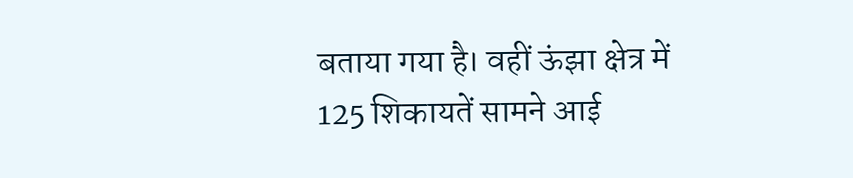बताया गया है। वहीं ऊंझा क्षेत्र में 125 शिकायतें सामने आई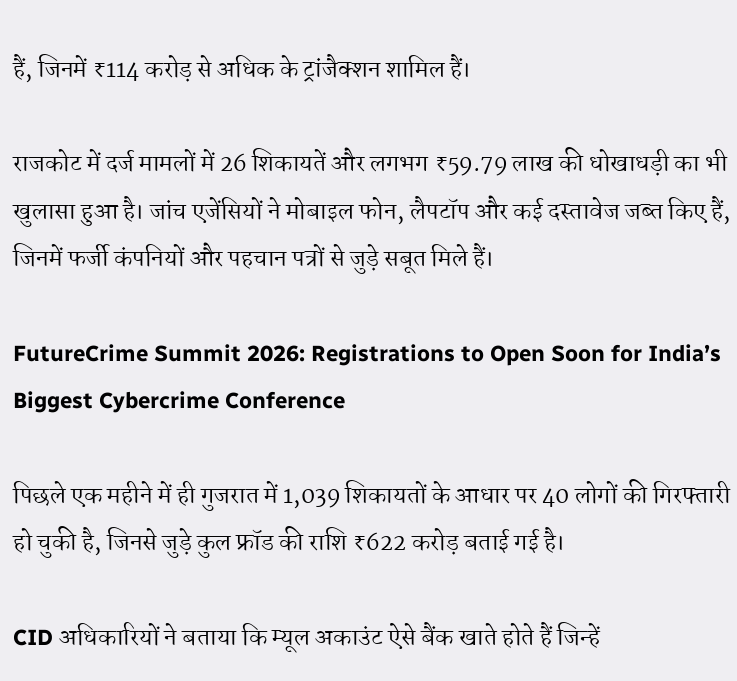हैं, जिनमें ₹114 करोड़ से अधिक के ट्रांजैक्शन शामिल हैं।

राजकोट में दर्ज मामलों में 26 शिकायतें और लगभग ₹59.79 लाख की धोखाधड़ी का भी खुलासा हुआ है। जांच एजेंसियों ने मोबाइल फोन, लैपटॉप और कई दस्तावेज जब्त किए हैं, जिनमें फर्जी कंपनियों और पहचान पत्रों से जुड़े सबूत मिले हैं।

FutureCrime Summit 2026: Registrations to Open Soon for India’s Biggest Cybercrime Conference

पिछले एक महीने में ही गुजरात में 1,039 शिकायतों के आधार पर 40 लोगों की गिरफ्तारी हो चुकी है, जिनसे जुड़े कुल फ्रॉड की राशि ₹622 करोड़ बताई गई है।

CID अधिकारियों ने बताया कि म्यूल अकाउंट ऐसे बैंक खाते होते हैं जिन्हें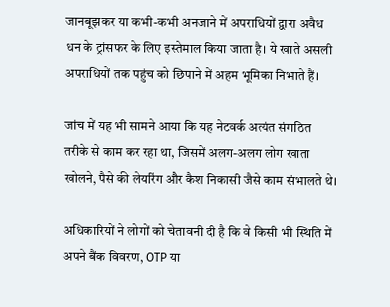जानबूझकर या कभी-कभी अनजाने में अपराधियों द्वारा अवैध धन के ट्रांसफर के लिए इस्तेमाल किया जाता है। ये खाते असली अपराधियों तक पहुंच को छिपाने में अहम भूमिका निभाते हैं।

जांच में यह भी सामने आया कि यह नेटवर्क अत्यंत संगठित तरीके से काम कर रहा था, जिसमें अलग-अलग लोग खाता खोलने, पैसे की लेयरिंग और कैश निकासी जैसे काम संभालते थे।

अधिकारियों ने लोगों को चेतावनी दी है कि वे किसी भी स्थिति में अपने बैंक विवरण, OTP या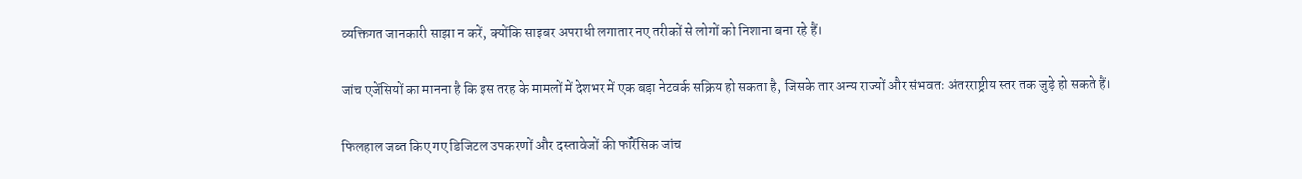व्यक्तिगत जानकारी साझा न करें, क्योंकि साइबर अपराधी लगातार नए तरीकों से लोगों को निशाना बना रहे हैं।

जांच एजेंसियों का मानना है कि इस तरह के मामलों में देशभर में एक बड़ा नेटवर्क सक्रिय हो सकता है, जिसके तार अन्य राज्यों और संभवतः अंतरराष्ट्रीय स्तर तक जुड़े हो सकते हैं।

फिलहाल जब्त किए गए डिजिटल उपकरणों और दस्तावेजों की फॉरेंसिक जांच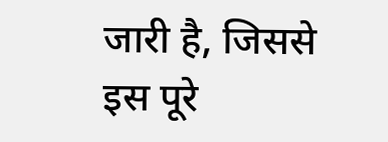जारी है, जिससे इस पूरे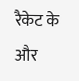रैकेट के और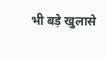भी बड़े खुलासे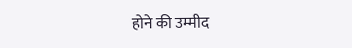होने की उम्मीद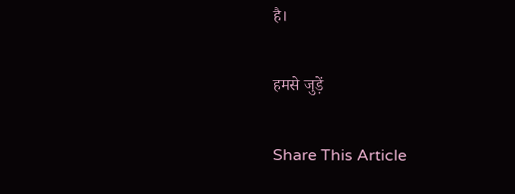है।

हमसे जुड़ें

Share This Article